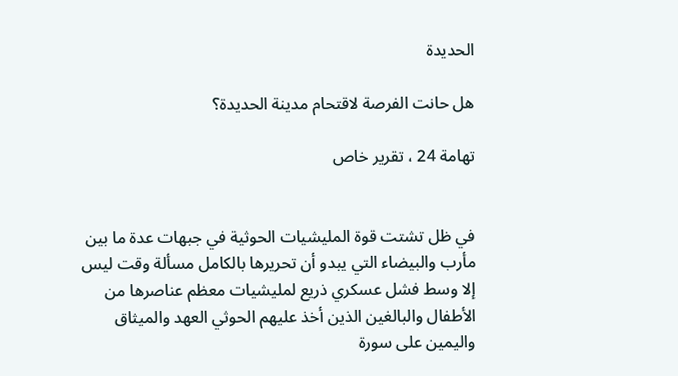الحديدة

هل حانت الفرصة لاقتحام مدينة الحديدة؟

تهامة 24 ، تقرير خاص


في ظل تشتت قوة المليشيات الحوثية في جبهات عدة ما بين مأرب والبيضاء التي يبدو أن تحريرها بالكامل مسألة وقت ليس إلا وسط فشل عسكري ذريع لمليشيات معظم عناصرها من الأطفال والبالغين الذين أخذ عليهم الحوثي العهد والميثاق واليمين على سورة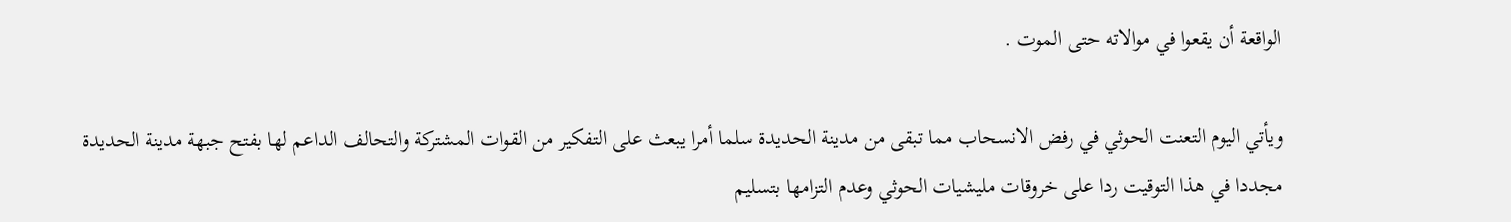الواقعة أن يقعوا في موالاته حتى الموت .

ويأتي اليوم التعنت الحوثي في رفض الانسحاب مما تبقى من مدينة الحديدة سلما أمرا يبعث على التفكير من القوات المشتركة والتحالف الداعم لها بفتح جبهة مدينة الحديدة مجددا في هذا التوقيت ردا على خروقات مليشيات الحوثي وعدم التزامها بتسليم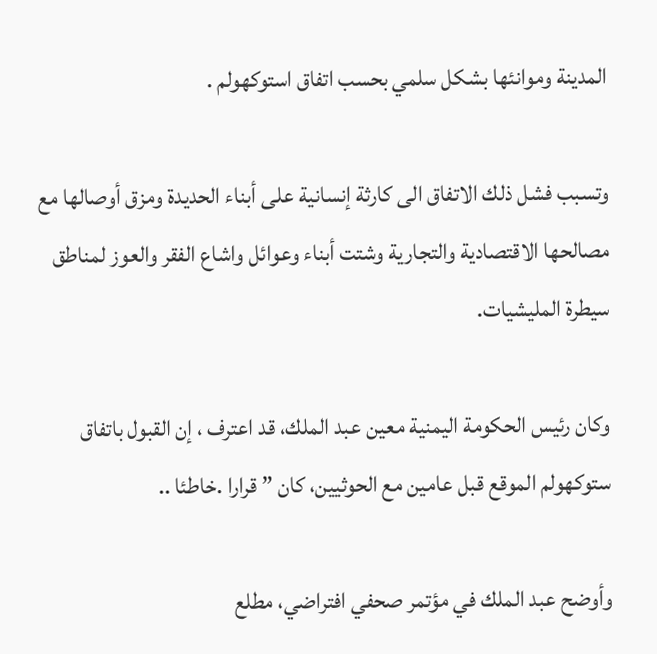المدينة وموانئها بشكل سلمي بحسب اتفاق استوكهولم .

وتسبب فشل ذلك الاتفاق الى كارثة إنسانية على أبناء الحديدة ومزق أوصالها مع مصالحها الاقتصادية والتجارية وشتت أبناء وعوائل واشاع الفقر والعوز لمناطق سيطرة المليشيات.

وكان رئيس الحكومة اليمنية معين عبد الملك، قد اعترف ، إن القبول باتفاق ستوكهولم الموقع قبل عامين مع الحوثيين، كان ” قرارا .خاطئا ..

وأوضح عبد الملك في مؤتمر صحفي افتراضي، مطلع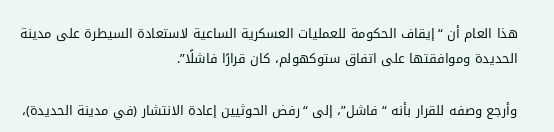هذا العام أن “إيقاف الحكومة للعمليات العسكرية الساعية لاستعادة السيطرة على مدينة الحديدة وموافقتها على اتفاق ستوكهولم، كان قرارًا فاشلًا”.

وأرجع وصفه للقرار بأنه “فاشل”، إلى “رفض الحوثيين إعادة الانتشار (في مدينة الحديدة)،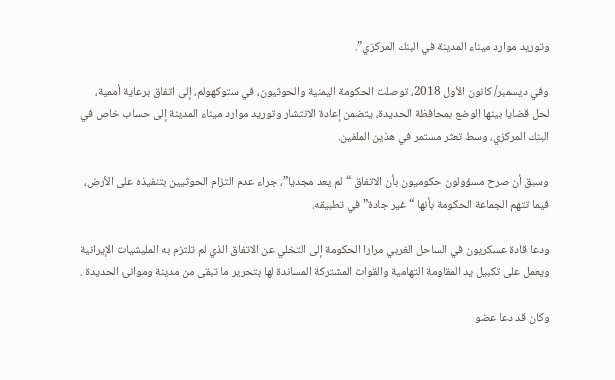وتوريد موارد ميناء المدينة في البنك المركزي”.

وفي ديسمبر/ كانون الأول 2018، توصلت الحكومة اليمنية والحوثيون، في ستوكهولم، إلى اتفاق برعاية أممية، لحل قضايا بينها الوضع بمحافظة الحديدة، يتضمن إعادة الانتشار وتوريد موارد ميناء المدينة إلى حساب خاص في البنك المركزي، وسط تعثر مستمر في هذين الملفين.

وسبق أن صرح مسؤولون حكوميون بأن الاتفاق “لم يعد مجديا”، جراء عدم التزام الحوثيين بتنفيذه على الأرض، فيما تتهم الجماعة الحكومة بأنها “غير جادة” في تطبيقه.

ودعا قادة عسكريون في الساحل الغربي مرارا الحكومة إلى التخلي عن الاتفاق الذي لم تلتزم به المليشيات الإيرانية ويعمل على تكبيل يد المقاومة التهامية والقوات المشتركة المساندة لها بتحرير ما تبقى من مدينة وموانئ الحديدة .

وكان قد دعا عضو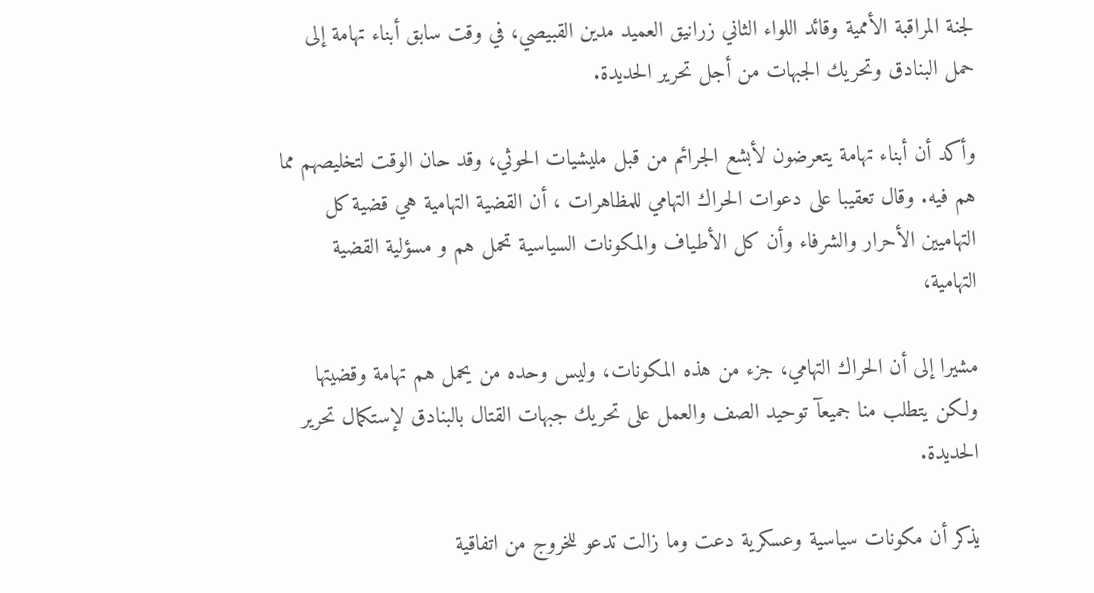لجنة المراقبة الأممية وقائد اللواء الثاني زرانيق العميد مدين القبيصي، في وقت سابق أبناء تهامة إلى حمل البنادق وتحريك الجبهات من أجل تحرير الحديدة.

وأكد أن أبناء تهامة يتعرضون لأبشع الجرائم من قبل مليشيات الحوثي، وقد حان الوقت لتخليصهم مما هم فيه. وقال تعقيبا على دعوات الحراك التهامي للمظاهرات ، أن القضية التهامية هي قضية كل التهاميين الأحرار والشرفاء وأن كل الأطياف والمكونات السياسية تحمل هم و مسؤلية القضية التهامية،

مشيرا إلى أن الحراك التهامي، جزء من هذه المكونات، وليس وحده من يحمل هم تهامة وقضيتها ولكن يتطلب منا جميعآ توحيد الصف والعمل على تحريك جبهات القتال بالبنادق لإستكمال تحرير الحديدة.

يذكر أن مكونات سياسية وعسكرية دعت وما زالت تدعو للخروج من اتفاقية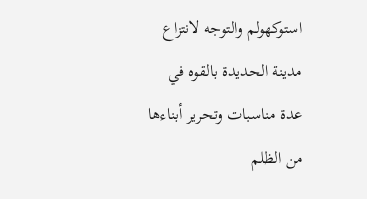استوكهولم والتوجه لانتزاع مدينة الحديدة بالقوه في عدة مناسبات وتحرير أبناءها من الظلم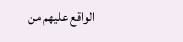الواقع عليهم من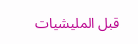قبل المليشيات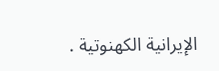الإيرانية الكهنوتية .